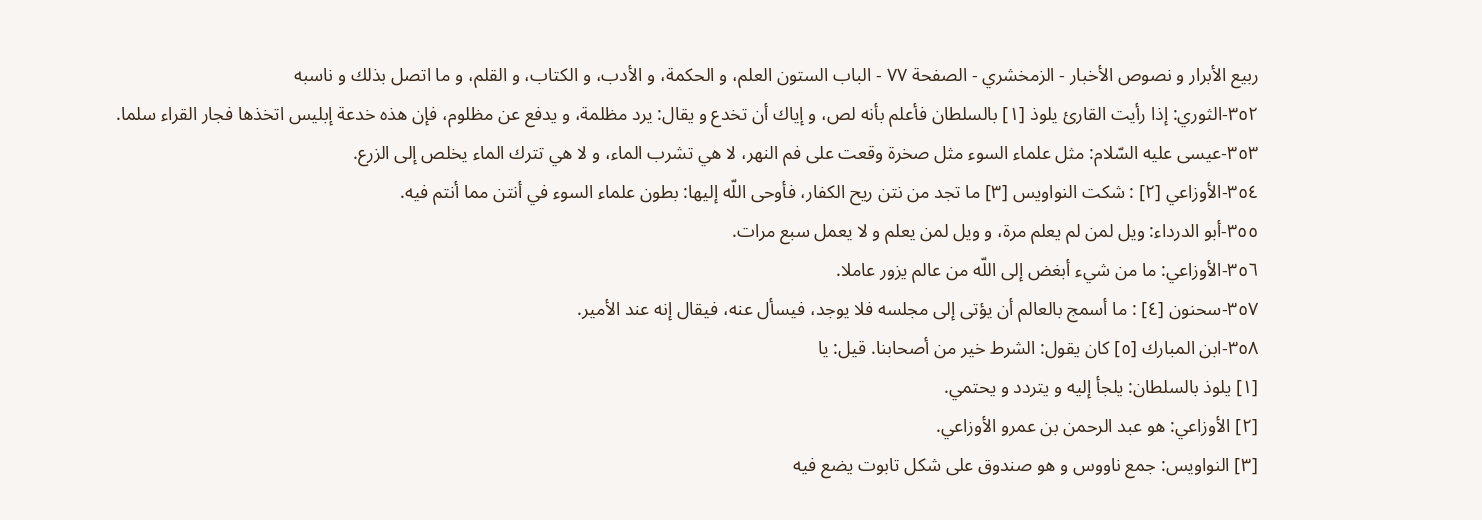ربيع الأبرار و نصوص الأخبار - الزمخشري - الصفحة ٧٧ - الباب الستون العلم، و الحكمة، و الأدب، و الكتاب، و القلم، و ما اتصل بذلك و ناسبه
٣٥٢-الثوري: إذا رأيت القارئ يلوذ [١] بالسلطان فأعلم بأنه لص، و إياك أن تخدع و يقال: يرد مظلمة، و يدفع عن مظلوم، فإن هذه خدعة إبليس اتخذها فجار القراء سلما.
٣٥٣-عيسى عليه السّلام: مثل علماء السوء مثل صخرة وقعت على فم النهر، لا هي تشرب الماء، و لا هي تترك الماء يخلص إلى الزرع.
٣٥٤-الأوزاعي [٢] : شكت النواويس [٣] ما تجد من نتن ريح الكفار، فأوحى اللّه إليها: بطون علماء السوء في أنتن مما أنتم فيه.
٣٥٥-أبو الدرداء: ويل لمن لم يعلم مرة، و ويل لمن يعلم و لا يعمل سبع مرات.
٣٥٦-الأوزاعي: ما من شيء أبغض إلى اللّه من عالم يزور عاملا.
٣٥٧-سحنون [٤] : ما أسمج بالعالم أن يؤتى إلى مجلسه فلا يوجد، فيسأل عنه، فيقال إنه عند الأمير.
٣٥٨-ابن المبارك [٥] كان يقول: الشرط خير من أصحابنا. قيل: يا
[١] يلوذ بالسلطان: يلجأ إليه و يتردد و يحتمي.
[٢] الأوزاعي: هو عبد الرحمن بن عمرو الأوزاعي.
[٣] النواويس: جمع ناووس و هو صندوق على شكل تابوت يضع فيه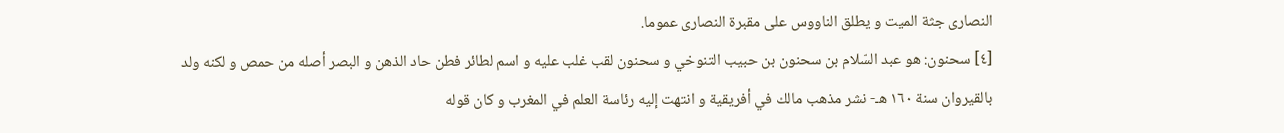النصارى جثة الميت و يطلق الناووس على مقبرة النصارى عموما.
[٤] سحنون: هو عبد السّلام بن سحنون بن حبيب التنوخي و سحنون لقب غلب عليه و اسم لطائر فطن حاد الذهن و البصر أصله من حمص و لكنه ولد بالقيروان سنة ١٦٠ هـ- نشر مذهب مالك في أفريقية و انتهت إليه رئاسة العلم في المغرب و كان قوله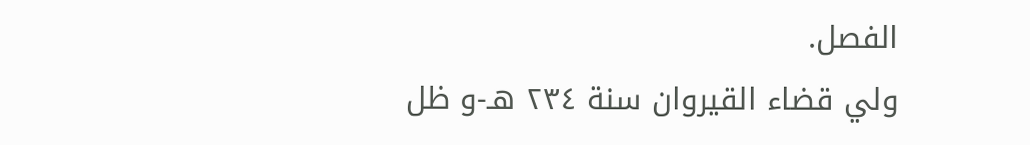الفصل.
ولي قضاء القيروان سنة ٢٣٤ هـ-و ظل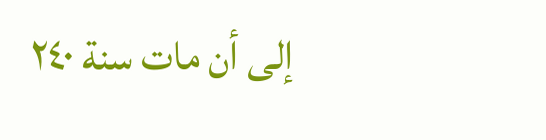إلى أن مات سنة ٢٤٠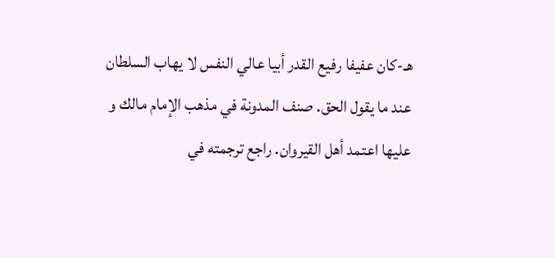هـ-كان عفيفا رفيع القدر أبيا عالي النفس لا يهاب السلطان عند ما يقول الحق. صنف المدونة في مذهب الإمام مالك و عليها اعتمد أهل القيروان. راجع ترجمته في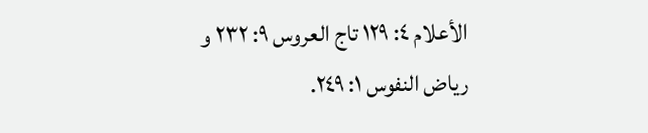الأعلام ٤: ١٢٩ تاج العروس ٩: ٢٣٢ و رياض النفوس ١: ٢٤٩.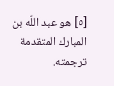[٥] هو عبد اللّه بن المبارك المتقدمة ترجمته.